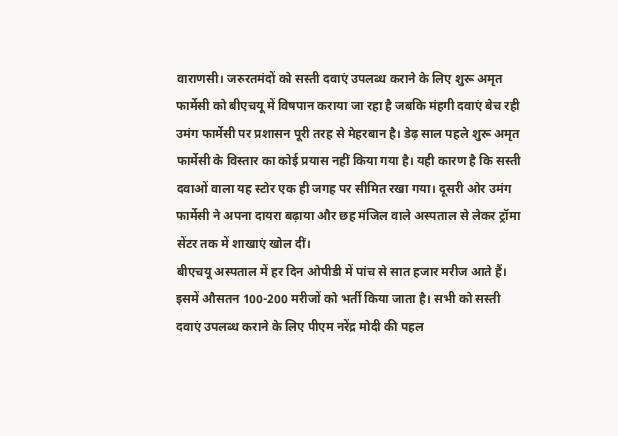वाराणसी। जरुरतमंदों को सस्ती दवाएं उपलब्ध कराने के लिए शुरू अमृत फार्मेसी को बीएचयू में विषपान कराया जा रहा है जबकि मंहगी दवाएं बेच रही उमंग फार्मेसी पर प्रशासन पूरी तरह से मेहरबान है। डेढ़ साल पहले शुरू अमृत फार्मेसी के विस्तार का कोई प्रयास नहीं किया गया है। यही कारण है कि सस्ती दवाओं वाला यह स्टोर एक ही जगह पर सीमित रखा गया। दूसरी ओर उमंग फार्मेसी ने अपना दायरा बढ़ाया और छह मंजिल वाले अस्पताल से लेकर ट्रॉमा सेंटर तक में शाखाएं खोल दीं।
बीएचयू अस्पताल में हर दिन ओपीडी में पांच से सात हजार मरीज आते हैं। इसमें औसतन 100-200 मरीजों को भर्ती किया जाता है। सभी को सस्ती दवाएं उपलब्ध कराने के लिए पीएम नरेंद्र मोदी की पहल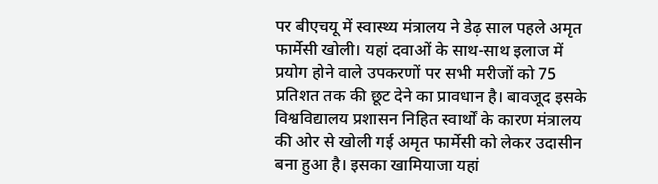पर बीएचयू में स्वास्थ्य मंत्रालय ने डेढ़ साल पहले अमृत फार्मेसी खोली। यहां दवाओं के साथ-साथ इलाज में प्रयोग होने वाले उपकरणों पर सभी मरीजों को 75 प्रतिशत तक की छूट देने का प्रावधान है। बावजूद इसके विश्वविद्यालय प्रशासन निहित स्वार्थों के कारण मंत्रालय की ओर से खोली गई अमृत फार्मेसी को लेकर उदासीन बना हुआ है। इसका खामियाजा यहां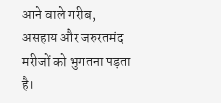आने वाले गरीब, असहाय और जरुरतमंद मरीजों को भुगतना पड़ता है।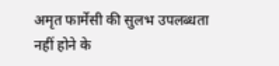अमृत फार्मेसी की सुलभ उपलब्धता नहीं होने के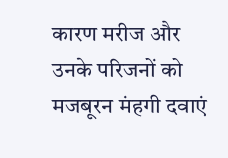कारण मरीज और उनके परिजनों को मजबूरन मंहगी दवाएं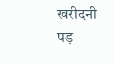खरीदनी पड़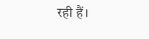रही हैं।